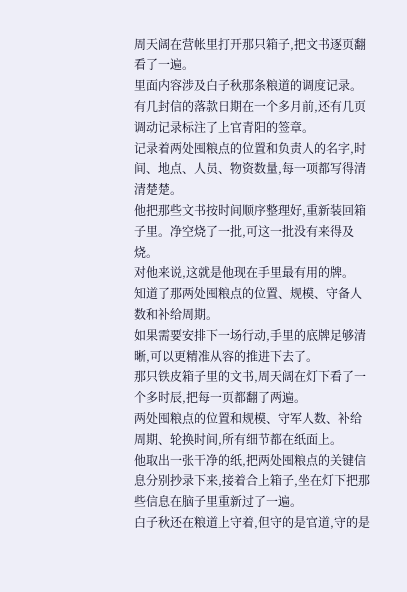周天阔在营帐里打开那只箱子,把文书逐页翻看了一遍。
里面内容涉及白子秋那条粮道的调度记录。
有几封信的落款日期在一个多月前,还有几页调动记录标注了上官青阳的签章。
记录着两处囤粮点的位置和负责人的名字,时间、地点、人员、物资数量,每一项都写得清清楚楚。
他把那些文书按时间顺序整理好,重新装回箱子里。净空烧了一批,可这一批没有来得及烧。
对他来说,这就是他现在手里最有用的牌。
知道了那两处囤粮点的位置、规模、守备人数和补给周期。
如果需要安排下一场行动,手里的底牌足够清晰,可以更精准从容的推进下去了。
那只铁皮箱子里的文书,周天阔在灯下看了一个多时辰,把每一页都翻了两遍。
两处囤粮点的位置和规模、守军人数、补给周期、轮换时间,所有细节都在纸面上。
他取出一张干净的纸,把两处囤粮点的关键信息分别抄录下来,接着合上箱子,坐在灯下把那些信息在脑子里重新过了一遍。
白子秋还在粮道上守着,但守的是官道,守的是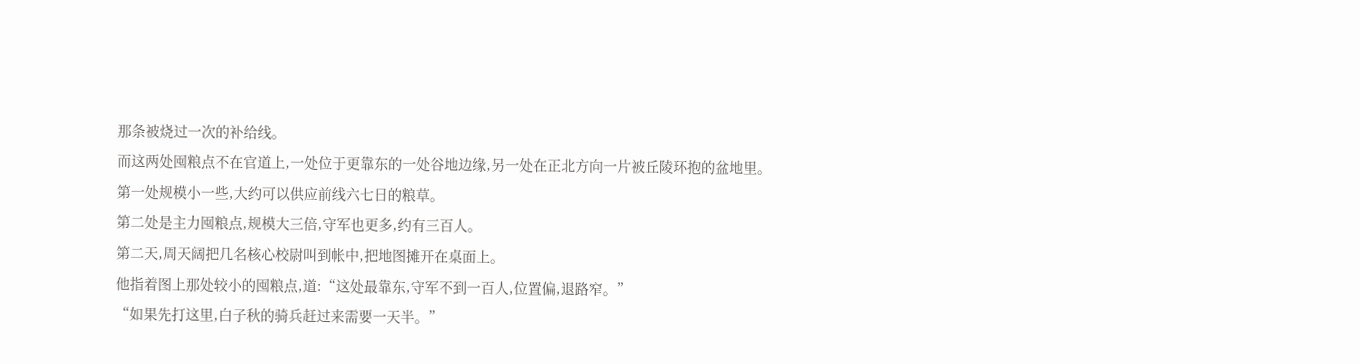那条被烧过一次的补给线。
而这两处囤粮点不在官道上,一处位于更靠东的一处谷地边缘,另一处在正北方向一片被丘陵环抱的盆地里。
第一处规模小一些,大约可以供应前线六七日的粮草。
第二处是主力囤粮点,规模大三倍,守军也更多,约有三百人。
第二天,周天阔把几名核心校尉叫到帐中,把地图摊开在桌面上。
他指着图上那处较小的囤粮点,道:“这处最靠东,守军不到一百人,位置偏,退路窄。”
“如果先打这里,白子秋的骑兵赶过来需要一天半。”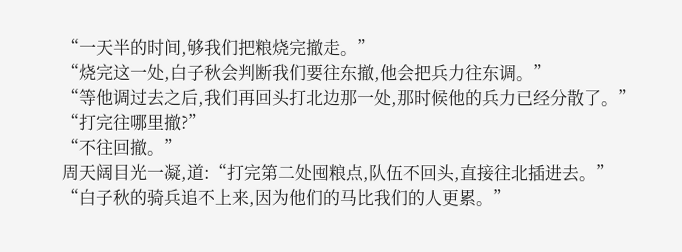“一天半的时间,够我们把粮烧完撤走。”
“烧完这一处,白子秋会判断我们要往东撤,他会把兵力往东调。”
“等他调过去之后,我们再回头打北边那一处,那时候他的兵力已经分散了。”
“打完往哪里撤?”
“不往回撤。”
周天阔目光一凝,道:“打完第二处囤粮点,队伍不回头,直接往北插进去。”
“白子秋的骑兵追不上来,因为他们的马比我们的人更累。”